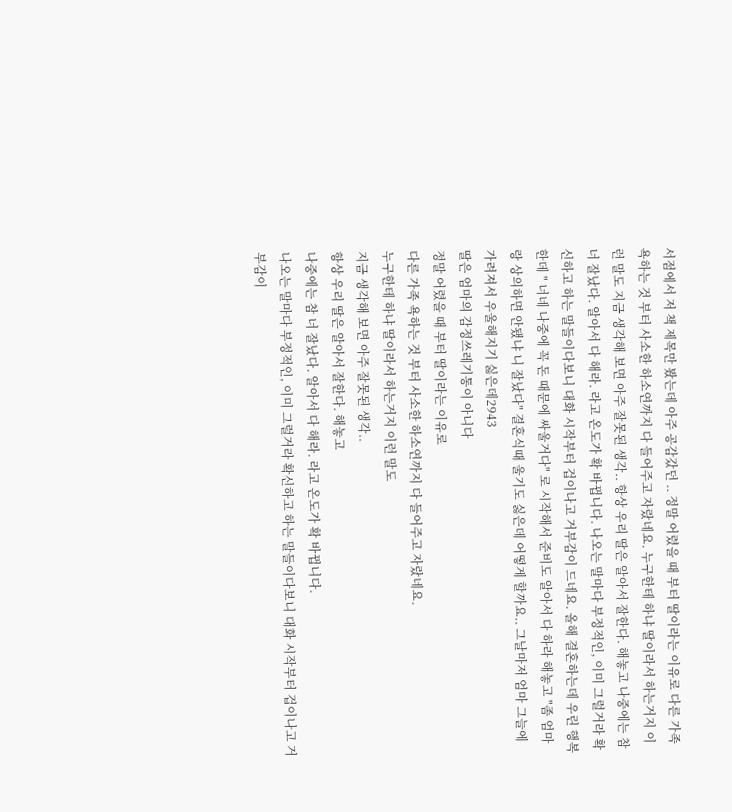서점에서 저 책 제목만 봤는데 아주 공감갔던 .. 정말 어렸을 때 부터 딸이라는 이유로 다른 가족 욕하는 것 부터 사소한 하소연까지 다 들어주고 자랐네요. 누구한테 하냐 딸이라서 하는거지 이런 말도 지금 생각해 보면 아주 잘못된 생각.. 항상 우리 딸은 알아서 잘한다. 해놓고 나중에는 참 너 잘났다. 알아서 다 해라. 라고 온도가 확 바뀝니다. 나오는 말마다 부정적인, 이미 그럴거라 확신하고 하는 말들이다보니 대화 시작부터 겁이나고 거부감이 드네요. 올해 결혼하는데 우린 행복한데 " 너네 나중에 꼭 돈 때문에 싸울거다" 로 시작해서 준비도 알아서 다 하라 해놓고 "좀 엄마랑 상의하면 안됐냐 니 잘났다" 결혼식때 울기도 싫은데 어떻게 할까요.. 그날마저 엄마 그늘에 가려져서 우울해지기 싫은데2943
딸은 엄마의 감정쓰레기통이 아니다
정말 어렸을 때 부터 딸이라는 이유로
다른 가족 욕하는 것 부터 사소한 하소연까지 다 들어주고 자랐네요.
누구한테 하냐 딸이라서 하는거지 이런 말도
지금 생각해 보면 아주 잘못된 생각..
항상 우리 딸은 알아서 잘한다. 해놓고
나중에는 참 너 잘났다. 알아서 다 해라. 라고 온도가 확 바뀝니다.
나오는 말마다 부정적인, 이미 그럴거라 확신하고 하는 말들이다보니 대화 시작부터 겁이나고 거부감이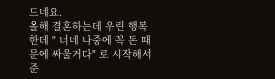드네요.
올해 결혼하는데 우린 행복한데 " 너네 나중에 꼭 돈 때문에 싸울거다" 로 시작해서 준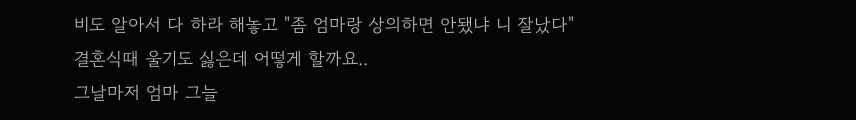비도 알아서 다 하라 해놓고 "좀 엄마랑 상의하면 안됐냐 니 잘났다"
결혼식때 울기도 싫은데 어떻게 할까요..
그날마저 엄마 그늘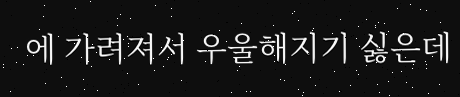에 가려져서 우울해지기 싫은데